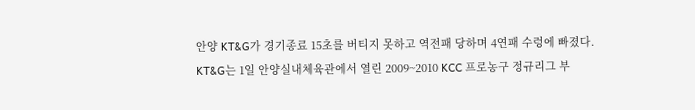안양 KT&G가 경기종료 15초를 버티지 못하고 역전패 당하며 4연패 수렁에 빠졌다.
KT&G는 1일 안양실내체육관에서 열린 2009~2010 KCC 프로농구 정규리그 부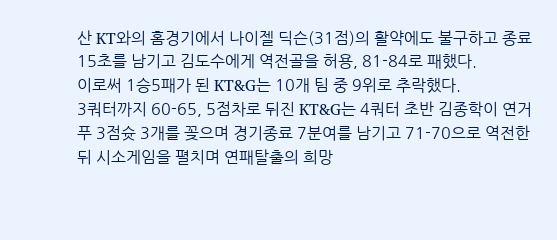산 KT와의 홈경기에서 나이젤 딕슨(31점)의 활약에도 불구하고 종료 15초를 남기고 김도수에게 역전골을 허용, 81-84로 패했다.
이로써 1승5패가 된 KT&G는 10개 팀 중 9위로 추락했다.
3쿼터까지 60-65, 5점차로 뒤진 KT&G는 4쿼터 초반 김종학이 연거푸 3점슛 3개를 꽂으며 경기종료 7분여를 남기고 71-70으로 역전한 뒤 시소게임을 펼치며 연패탈출의 희망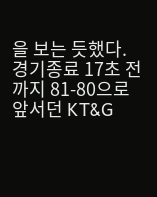을 보는 듯했다.
경기종료 17초 전까지 81-80으로 앞서던 KT&G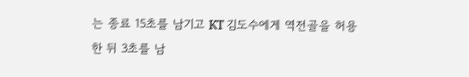는 종료 15초를 남기고 KT 김도수에게 역전골을 허용한 뒤 3초를 남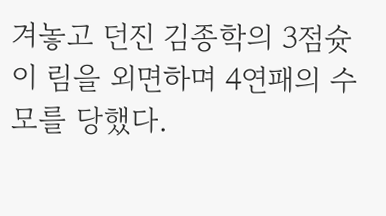겨놓고 던진 김종학의 3점슛이 림을 외면하며 4연패의 수모를 당했다.